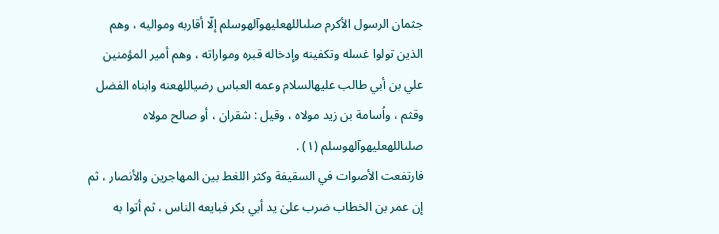جثمان الرسول الأكرم صلىاللهعليهوآلهوسلم إلّا أقاربه ومواليه ، وهم الذين تولوا غسله وتكفينه وإدخاله قبره ومواراته ، وهم أمير المؤمنين علي بن أبي طالب عليهالسلام وعمه العباس رضياللهعنه وابناه الفضل وقثم ، واُسامة بن زيد مولاه ، وقيل : شقران ، أو صالح مولاه صلىاللهعليهوآلهوسلم (١) .
فارتفعت الأصوات في السقيفة وكثر اللغط بين المهاجرين والأنصار ، ثم إن عمر بن الخطاب ضرب علىٰ يد أبي بكر فبايعه الناس ، ثم أتوا به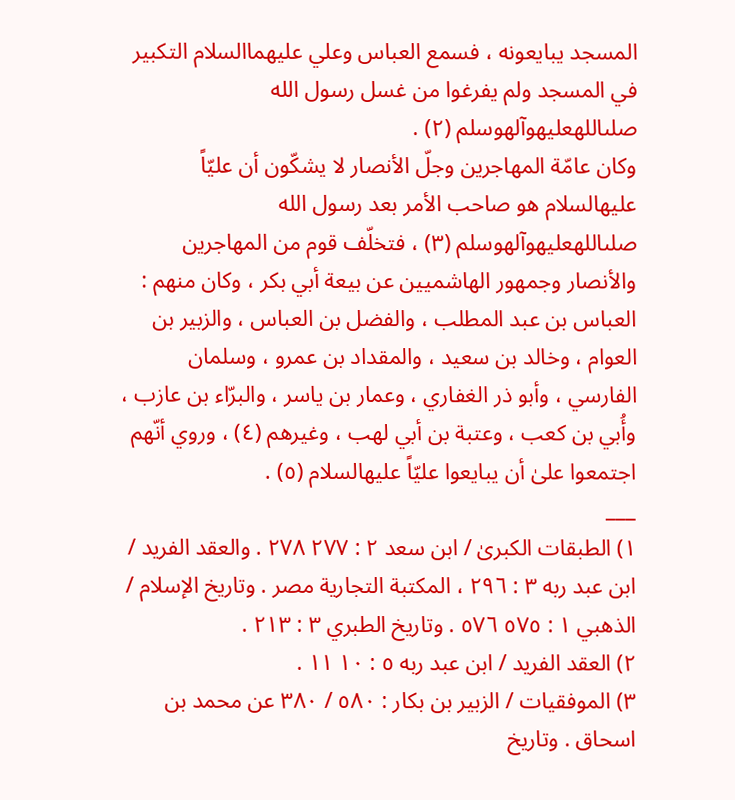المسجد يبايعونه ، فسمع العباس وعلي عليهماالسلام التكبير في المسجد ولم يفرغوا من غسل رسول الله صلىاللهعليهوآلهوسلم (٢) .
وكان عامّة المهاجرين وجلّ الأنصار لا يشكّون أن عليّاً عليهالسلام هو صاحب الأمر بعد رسول الله صلىاللهعليهوآلهوسلم (٣) ، فتخلّف قوم من المهاجرين والأنصار وجمهور الهاشميين عن بيعة أبي بكر ، وكان منهم : العباس بن عبد المطلب ، والفضل بن العباس ، والزبير بن العوام ، وخالد بن سعيد ، والمقداد بن عمرو ، وسلمان الفارسي ، وأبو ذر الغفاري ، وعمار بن ياسر ، والبرّاء بن عازب ، وأُبي بن كعب ، وعتبة بن أبي لهب ، وغيرهم (٤) ، وروي أنّهم اجتمعوا علىٰ أن يبايعوا عليّاً عليهالسلام (٥) .
___
١) الطبقات الكبرىٰ / ابن سعد ٢ : ٢٧٧ ٢٧٨ . والعقد الفريد / ابن عبد ربه ٣ : ٢٩٦ ، المكتبة التجارية مصر . وتاريخ الإسلام / الذهبي ١ : ٥٧٥ ٥٧٦ . وتاريخ الطبري ٣ : ٢١٣ .
٢) العقد الفريد / ابن عبد ربه ٥ : ١٠ ١١ .
٣) الموفقيات / الزبير بن بكار : ٥٨٠ / ٣٨٠ عن محمد بن اسحاق . وتاريخ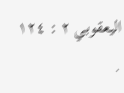اليعقوبي ٢ : ١٢٤ .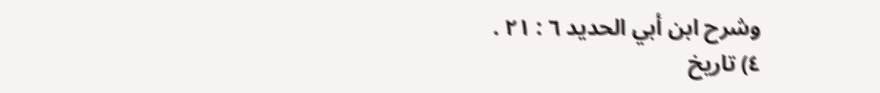وشرح ابن أبي الحديد ٦ : ٢١ .
٤) تاريخ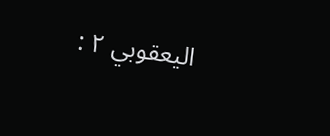اليعقوبي ٢ :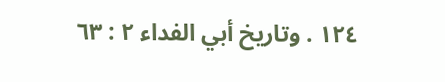١٢٤ . وتاريخ أبي الفداء ٢ : ٦٣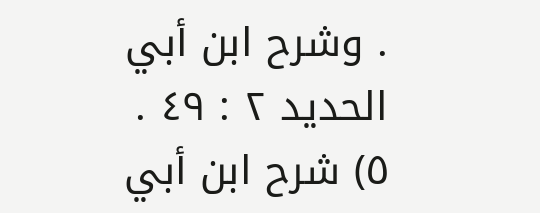. وشرح ابن أبي الحديد ٢ : ٤٩ .
٥) شرح ابن أبي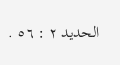الحديد ٢ : ٥٦ .